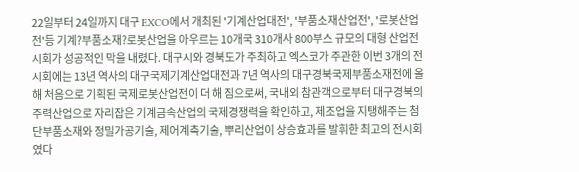22일부터 24일까지 대구 EXCO에서 개최된 '기계산업대전', '부품소재산업전', '로봇산업전'등 기계?부품소재?로봇산업을 아우르는 10개국 310개사 800부스 규모의 대형 산업전시회가 성공적인 막을 내렸다. 대구시와 경북도가 주최하고 엑스코가 주관한 이번 3개의 전시회에는 13년 역사의 대구국제기계산업대전과 7년 역사의 대구경북국제부품소재전에 올해 처음으로 기획된 국제로봇산업전이 더 해 짐으로써, 국내외 참관객으로부터 대구경북의 주력산업으로 자리잡은 기계금속산업의 국제경쟁력을 확인하고, 제조업을 지탱해주는 첨단부품소재와 정밀가공기술, 제어계측기술, 뿌리산업이 상승효과를 발휘한 최고의 전시회였다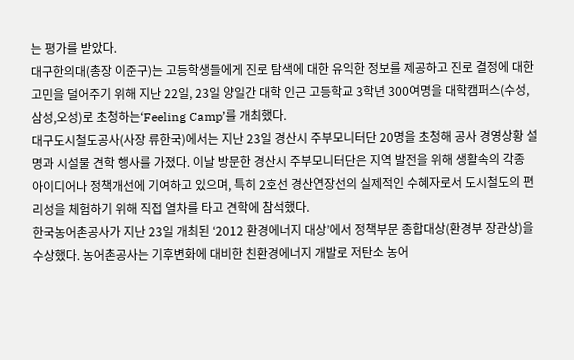는 평가를 받았다.
대구한의대(총장 이준구)는 고등학생들에게 진로 탐색에 대한 유익한 정보를 제공하고 진로 결정에 대한 고민을 덜어주기 위해 지난 22일, 23일 양일간 대학 인근 고등학교 3학년 300여명을 대학캠퍼스(수성,삼성,오성)로 초청하는‘Feeling Camp’를 개최했다.
대구도시철도공사(사장 류한국)에서는 지난 23일 경산시 주부모니터단 20명을 초청해 공사 경영상황 설명과 시설물 견학 행사를 가졌다. 이날 방문한 경산시 주부모니터단은 지역 발전을 위해 생활속의 각종 아이디어나 정책개선에 기여하고 있으며, 특히 2호선 경산연장선의 실제적인 수혜자로서 도시철도의 편리성을 체험하기 위해 직접 열차를 타고 견학에 참석했다.
한국농어촌공사가 지난 23일 개최된 ‘2012 환경에너지 대상’에서 정책부문 종합대상(환경부 장관상)을 수상했다. 농어촌공사는 기후변화에 대비한 친환경에너지 개발로 저탄소 농어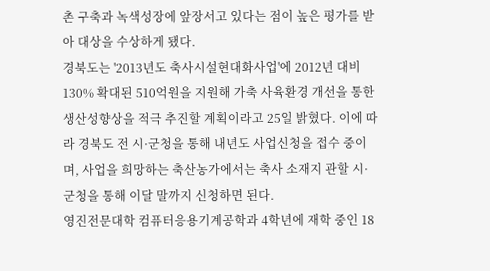촌 구축과 녹색성장에 앞장서고 있다는 점이 높은 평가를 받아 대상을 수상하게 됐다.
경북도는 '2013년도 축사시설현대화사업'에 2012년 대비 130% 확대된 510억원을 지원해 가축 사육환경 개선을 통한 생산성향상을 적극 추진할 계획이라고 25일 밝혔다. 이에 따라 경북도 전 시·군청을 통해 내년도 사업신청을 접수 중이며, 사업을 희망하는 축산농가에서는 축사 소재지 관할 시·군청을 통해 이달 말까지 신청하면 된다.
영진전문대학 컴퓨터응용기계공학과 4학년에 재학 중인 18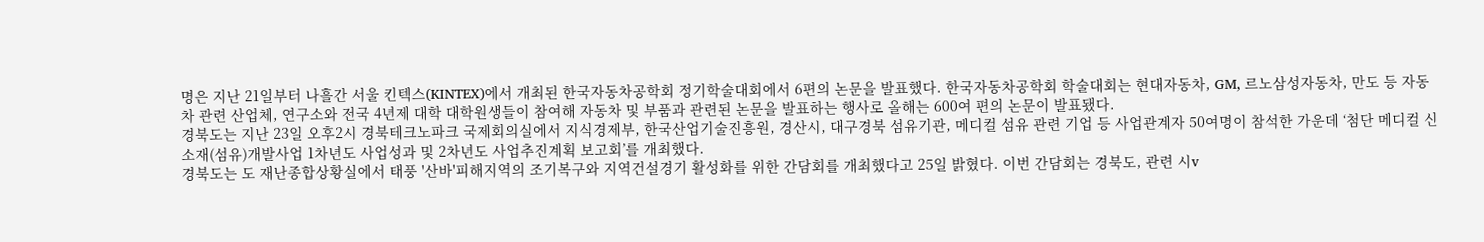명은 지난 21일부터 나흘간 서울 킨텍스(KINTEX)에서 개최된 한국자동차공학회 정기학술대회에서 6편의 논문을 발표했다. 한국자동차공학회 학술대회는 현대자동차, GM, 르노삼성자동차, 만도 등 자동차 관련 산업체, 연구소와 전국 4년제 대학 대학원생들이 참여해 자동차 및 부품과 관련된 논문을 발표하는 행사로 올해는 600여 편의 논문이 발표됐다.
경북도는 지난 23일 오후2시 경북테크노파크 국제회의실에서 지식경제부, 한국산업기술진흥원, 경산시, 대구경북 섬유기관, 메디컬 섬유 관련 기업 등 사업관계자 50여명이 참석한 가운데 ‘첨단 메디컬 신소재(섬유)개발사업 1차년도 사업성과 및 2차년도 사업추진계획 보고회’를 개최했다.
경북도는 도 재난종합상황실에서 태풍 '산바'피해지역의 조기복구와 지역건설경기 활성화를 위한 간담회를 개최했다고 25일 밝혔다. 이번 간담회는 경북도, 관련 시v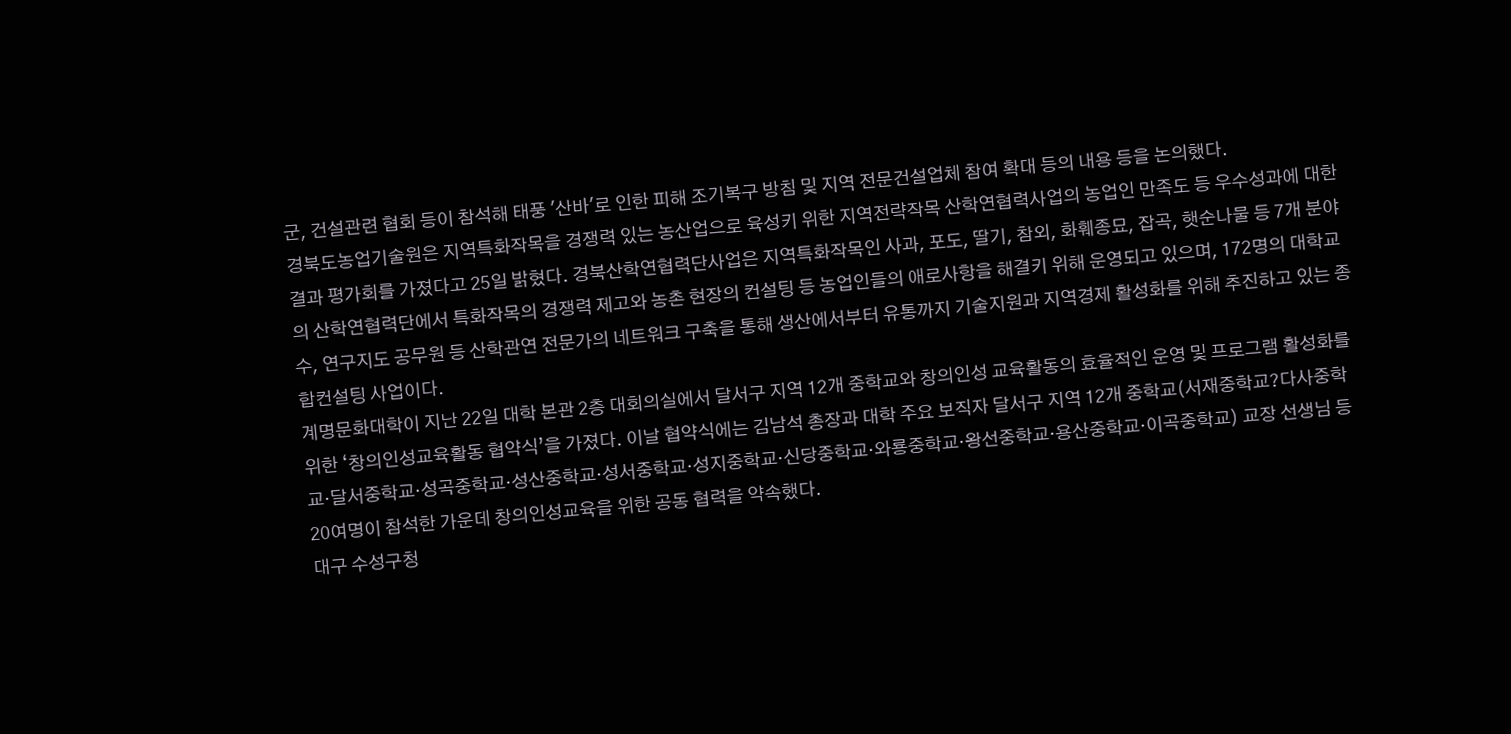군, 건설관련 협회 등이 참석해 태풍 '산바'로 인한 피해 조기복구 방침 및 지역 전문건설업체 참여 확대 등의 내용 등을 논의했다.
경북도농업기술원은 지역특화작목을 경쟁력 있는 농산업으로 육성키 위한 지역전략작목 산학연협력사업의 농업인 만족도 등 우수성과에 대한 결과 평가회를 가졌다고 25일 밝혔다. 경북산학연협력단사업은 지역특화작목인 사과, 포도, 딸기, 참외, 화훼종묘, 잡곡, 햇순나물 등 7개 분야의 산학연협력단에서 특화작목의 경쟁력 제고와 농촌 현장의 컨설팅 등 농업인들의 애로사항을 해결키 위해 운영되고 있으며, 172명의 대학교수, 연구지도 공무원 등 산학관연 전문가의 네트워크 구축을 통해 생산에서부터 유통까지 기술지원과 지역경제 활성화를 위해 추진하고 있는 종합컨설팅 사업이다.
계명문화대학이 지난 22일 대학 본관 2층 대회의실에서 달서구 지역 12개 중학교와 창의인성 교육활동의 효율적인 운영 및 프로그램 활성화를 위한 ‘창의인성교육활동 협약식’을 가졌다. 이날 협약식에는 김남석 총장과 대학 주요 보직자 달서구 지역 12개 중학교(서재중학교?다사중학교·달서중학교·성곡중학교·성산중학교·성서중학교·성지중학교·신당중학교·와룡중학교·왕선중학교·용산중학교·이곡중학교) 교장 선생님 등 20여명이 참석한 가운데 창의인성교육을 위한 공동 협력을 약속했다.
대구 수성구청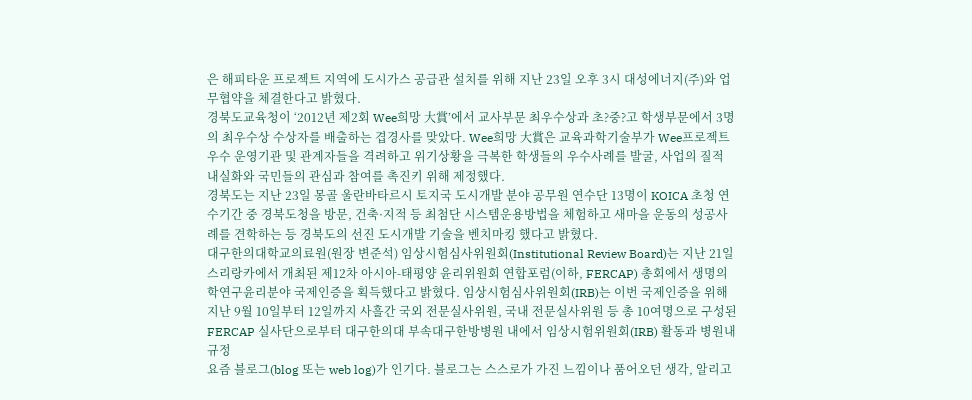은 해피타운 프로젝트 지역에 도시가스 공급관 설치를 위해 지난 23일 오후 3시 대성에너지(주)와 업무협약을 체결한다고 밝혔다.
경북도교육청이 ‘2012년 제2회 Wee희망 大賞’에서 교사부문 최우수상과 초?중?고 학생부문에서 3명의 최우수상 수상자를 배출하는 겹경사를 맞았다. Wee희망 大賞은 교육과학기술부가 Wee프로젝트 우수 운영기관 및 관계자들을 격려하고 위기상황을 극복한 학생들의 우수사례를 발굴, 사업의 질적 내실화와 국민들의 관심과 참여를 촉진키 위해 제정했다.
경북도는 지난 23일 몽골 울란바타르시 토지국 도시개발 분야 공무원 연수단 13명이 KOICA 초청 연수기간 중 경북도청을 방문, 건축·지적 등 최첨단 시스템운용방법을 체험하고 새마을 운동의 성공사례를 견학하는 등 경북도의 선진 도시개발 기술을 벤치마킹 했다고 밝혔다.
대구한의대학교의료원(원장 변준석) 임상시험심사위원회(Institutional Review Board)는 지난 21일 스리랑카에서 개최된 제12차 아시아-태평양 윤리위원회 연합포럼(이하, FERCAP) 총회에서 생명의학연구윤리분야 국제인증을 획득했다고 밝혔다. 임상시험심사위원회(IRB)는 이번 국제인증을 위해 지난 9월 10일부터 12일까지 사흘간 국외 전문실사위원, 국내 전문실사위원 등 총 10여명으로 구성된 FERCAP 실사단으로부터 대구한의대 부속대구한방병원 내에서 임상시험위원회(IRB) 활동과 병원내 규정
요즘 블로그(blog 또는 web log)가 인기다. 블로그는 스스로가 가진 느낌이나 품어오던 생각, 알리고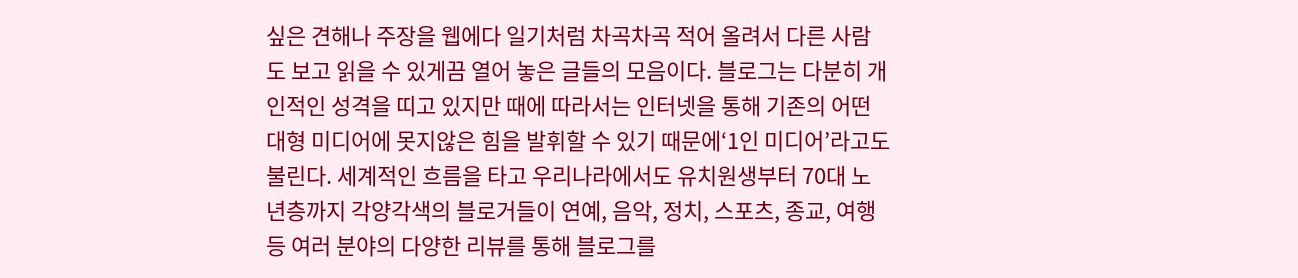싶은 견해나 주장을 웹에다 일기처럼 차곡차곡 적어 올려서 다른 사람도 보고 읽을 수 있게끔 열어 놓은 글들의 모음이다. 블로그는 다분히 개인적인 성격을 띠고 있지만 때에 따라서는 인터넷을 통해 기존의 어떤 대형 미디어에 못지않은 힘을 발휘할 수 있기 때문에‘1인 미디어’라고도 불린다. 세계적인 흐름을 타고 우리나라에서도 유치원생부터 70대 노년층까지 각양각색의 블로거들이 연예, 음악, 정치, 스포츠, 종교, 여행 등 여러 분야의 다양한 리뷰를 통해 블로그를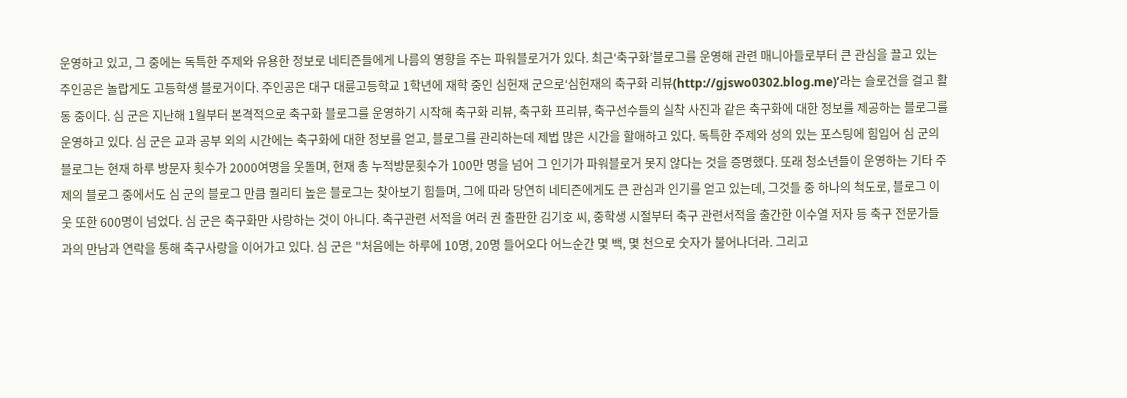운영하고 있고, 그 중에는 독특한 주제와 유용한 정보로 네티즌들에게 나름의 영향을 주는 파워블로거가 있다. 최근‘축구화’블로그를 운영해 관련 매니아들로부터 큰 관심을 끌고 있는 주인공은 놀랍게도 고등학생 블로거이다. 주인공은 대구 대륜고등학교 1학년에 재학 중인 심헌재 군으로‘심헌재의 축구화 리뷰(http://gjswo0302.blog.me)’라는 슬로건을 걸고 활동 중이다. 심 군은 지난해 1월부터 본격적으로 축구화 블로그를 운영하기 시작해 축구화 리뷰, 축구화 프리뷰, 축구선수들의 실착 사진과 같은 축구화에 대한 정보를 제공하는 블로그를 운영하고 있다. 심 군은 교과 공부 외의 시간에는 축구화에 대한 정보를 얻고, 블로그를 관리하는데 제법 많은 시간을 할애하고 있다. 독특한 주제와 성의 있는 포스팅에 힘입어 심 군의 블로그는 현재 하루 방문자 횟수가 2000여명을 웃돌며, 현재 총 누적방문횟수가 100만 명을 넘어 그 인기가 파워블로거 못지 않다는 것을 증명했다. 또래 청소년들이 운영하는 기타 주제의 블로그 중에서도 심 군의 블로그 만큼 퀄리티 높은 블로그는 찾아보기 힘들며, 그에 따라 당연히 네티즌에게도 큰 관심과 인기를 얻고 있는데, 그것들 중 하나의 척도로, 블로그 이웃 또한 600명이 넘었다. 심 군은 축구화만 사랑하는 것이 아니다. 축구관련 서적을 여러 권 출판한 김기호 씨, 중학생 시절부터 축구 관련서적을 출간한 이수열 저자 등 축구 전문가들과의 만남과 연락을 통해 축구사랑을 이어가고 있다. 심 군은 "처음에는 하루에 10명, 20명 들어오다 어느순간 몇 백, 몇 천으로 숫자가 불어나더라. 그리고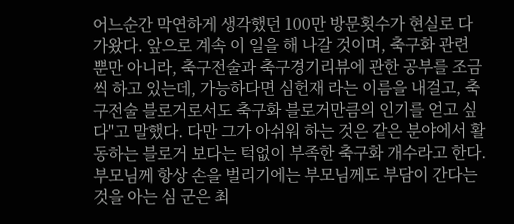어느순간 막연하게 생각했던 100만 방문횟수가 현실로 다가왔다. 앞으로 계속 이 일을 해 나갈 것이며, 축구화 관련 뿐만 아니라, 축구전술과 축구경기리뷰에 관한 공부를 조금씩 하고 있는데, 가능하다면 심헌재 라는 이름을 내걸고, 축구전술 블로거로서도 축구화 블로거만큼의 인기를 얻고 싶다"고 말했다. 다만 그가 아쉬워 하는 것은 같은 분야에서 활동하는 블로거 보다는 턱없이 부족한 축구화 개수라고 한다. 부모님께 항상 손을 벌리기에는 부모님께도 부담이 간다는 것을 아는 심 군은 최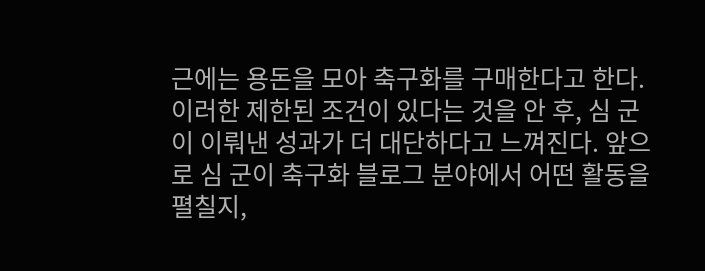근에는 용돈을 모아 축구화를 구매한다고 한다. 이러한 제한된 조건이 있다는 것을 안 후, 심 군이 이뤄낸 성과가 더 대단하다고 느껴진다. 앞으로 심 군이 축구화 블로그 분야에서 어떤 활동을 펼칠지,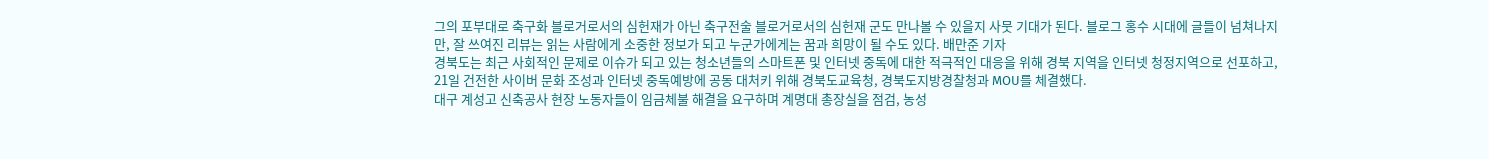그의 포부대로 축구화 블로거로서의 심헌재가 아닌 축구전술 블로거로서의 심헌재 군도 만나볼 수 있을지 사뭇 기대가 된다. 블로그 홍수 시대에 글들이 넘쳐나지만, 잘 쓰여진 리뷰는 읽는 사람에게 소중한 정보가 되고 누군가에게는 꿈과 희망이 될 수도 있다. 배만준 기자
경북도는 최근 사회적인 문제로 이슈가 되고 있는 청소년들의 스마트폰 및 인터넷 중독에 대한 적극적인 대응을 위해 경북 지역을 인터넷 청정지역으로 선포하고, 21일 건전한 사이버 문화 조성과 인터넷 중독예방에 공동 대처키 위해 경북도교육청, 경북도지방경찰청과 MOU를 체결했다.
대구 계성고 신축공사 현장 노동자들이 임금체불 해결을 요구하며 계명대 총장실을 점검, 농성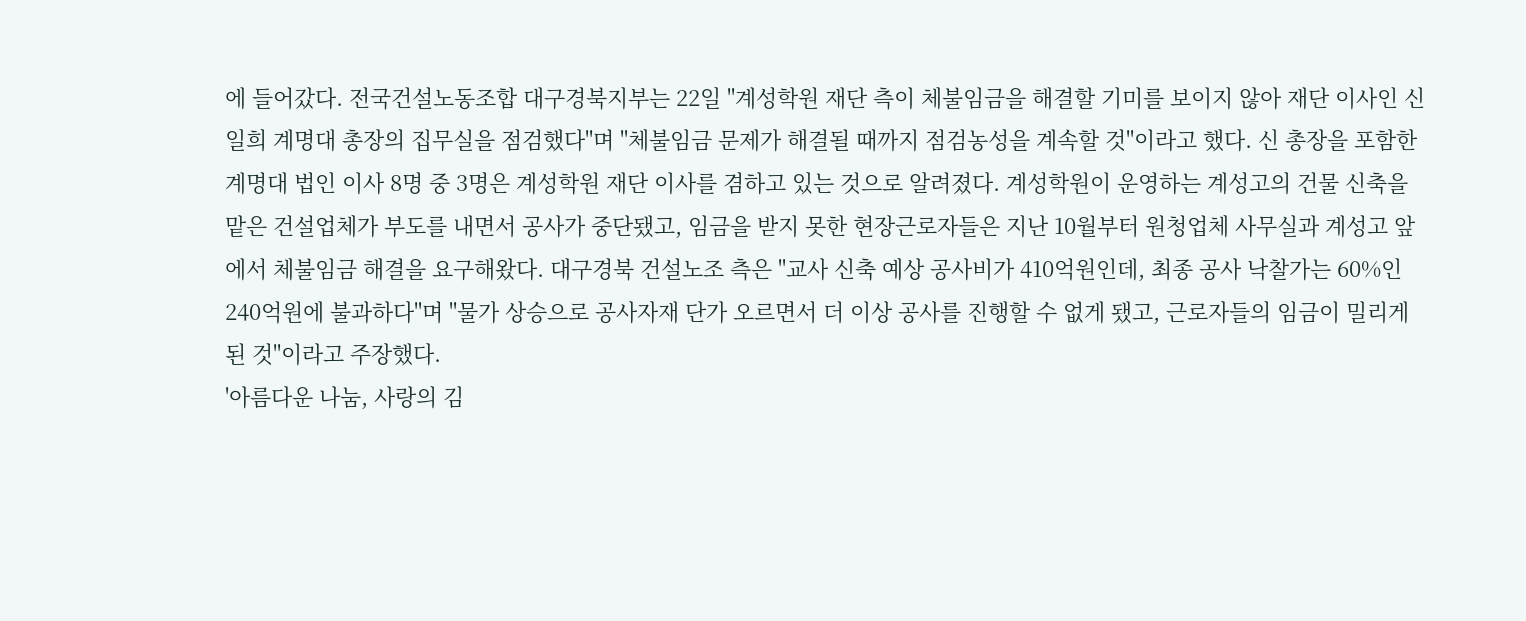에 들어갔다. 전국건설노동조합 대구경북지부는 22일 "계성학원 재단 측이 체불임금을 해결할 기미를 보이지 않아 재단 이사인 신일희 계명대 총장의 집무실을 점검했다"며 "체불임금 문제가 해결될 때까지 점검농성을 계속할 것"이라고 했다. 신 총장을 포함한 계명대 법인 이사 8명 중 3명은 계성학원 재단 이사를 겸하고 있는 것으로 알려졌다. 계성학원이 운영하는 계성고의 건물 신축을 맡은 건설업체가 부도를 내면서 공사가 중단됐고, 임금을 받지 못한 현장근로자들은 지난 10월부터 원청업체 사무실과 계성고 앞에서 체불임금 해결을 요구해왔다. 대구경북 건설노조 측은 "교사 신축 예상 공사비가 410억원인데, 최종 공사 낙찰가는 60%인 240억원에 불과하다"며 "물가 상승으로 공사자재 단가 오르면서 더 이상 공사를 진행할 수 없게 됐고, 근로자들의 임금이 밀리게 된 것"이라고 주장했다.
'아름다운 나눔, 사랑의 김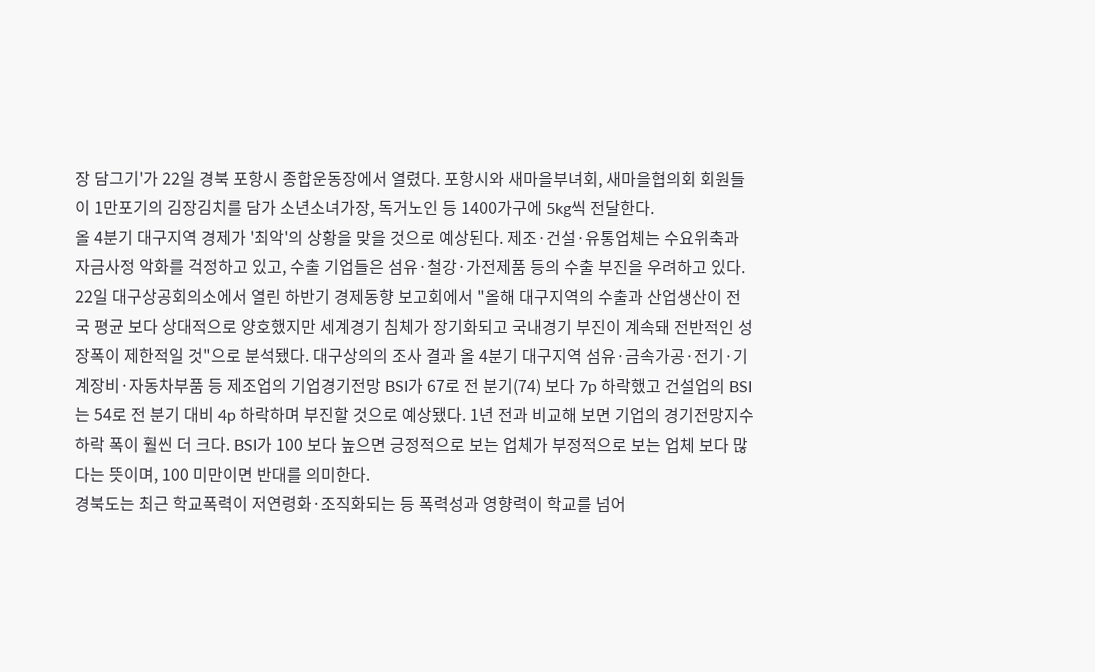장 담그기'가 22일 경북 포항시 종합운동장에서 열렸다. 포항시와 새마을부녀회, 새마을협의회 회원들이 1만포기의 김장김치를 담가 소년소녀가장, 독거노인 등 1400가구에 5kg씩 전달한다.
올 4분기 대구지역 경제가 '최악'의 상황을 맞을 것으로 예상된다. 제조·건설·유통업체는 수요위축과 자금사정 악화를 걱정하고 있고, 수출 기업들은 섬유·철강·가전제품 등의 수출 부진을 우려하고 있다. 22일 대구상공회의소에서 열린 하반기 경제동향 보고회에서 "올해 대구지역의 수출과 산업생산이 전국 평균 보다 상대적으로 양호했지만 세계경기 침체가 장기화되고 국내경기 부진이 계속돼 전반적인 성장폭이 제한적일 것"으로 분석됐다. 대구상의의 조사 결과 올 4분기 대구지역 섬유·금속가공·전기·기계장비·자동차부품 등 제조업의 기업경기전망 BSI가 67로 전 분기(74) 보다 7p 하락했고 건설업의 BSI는 54로 전 분기 대비 4p 하락하며 부진할 것으로 예상됐다. 1년 전과 비교해 보면 기업의 경기전망지수 하락 폭이 훨씬 더 크다. BSI가 100 보다 높으면 긍정적으로 보는 업체가 부정적으로 보는 업체 보다 많다는 뜻이며, 100 미만이면 반대를 의미한다.
경북도는 최근 학교폭력이 저연령화·조직화되는 등 폭력성과 영향력이 학교를 넘어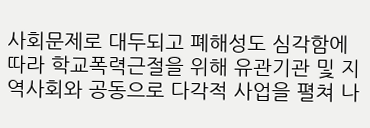사회문제로 대두되고 폐해성도 심각함에 따라 학교폭력근절을 위해 유관기관 및 지역사회와 공동으로 다각적 사업을 펼쳐 나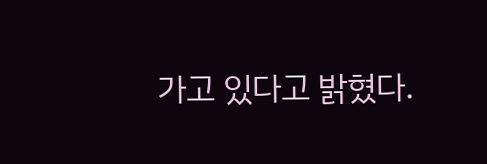가고 있다고 밝혔다.